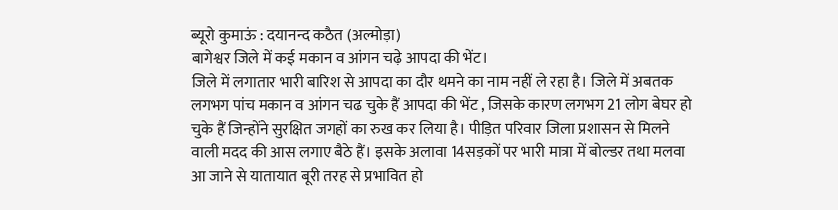ब्यूरो कुमाऊं : दयानन्द कठैत (अल्मोड़ा)
बागेश्वर जिले में कई मकान व आंगन चढ़े आपदा की भेंट।
जिले में लगातार भारी बारिश से आपदा का दौर थमने का नाम नहीं ले रहा है। जिले में अबतक लगभग पांच मकान व आंगन चढ चुके हैं आपदा की भेंट , जिसके कारण लगभग 21 लोग बेघर हो चुके हैं जिन्होंने सुरक्षित जगहों का रुख कर लिया है। पीड़ित परिवार जिला प्रशासन से मिलने वाली मदद की आस लगाए बैठे हैं। इसके अलावा 14सड़कों पर भारी मात्रा में बोल्डर तथा मलवा आ जाने से यातायात बूरी तरह से प्रभावित हो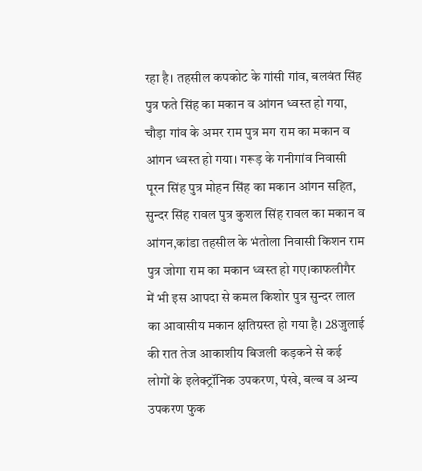रहा है। तहसील कपकोट के गांसी गांव, बलवंत सिंह पुत्र फते सिंह का मकान व आंगन ध्वस्त हो गया, चौड़ा गांव के अमर राम पुत्र मग राम का मकान व आंगन ध्वस्त हो गया। गरूड़ के गनीगांव निवासी पूरन सिंह पुत्र मोहन सिंह का मकान आंगन सहित, सुन्दर सिंह रावल पुत्र कुशल सिंह रावल का मकान व आंगन,कांडा तहसील के भंतोला निवासी किशन राम पुत्र जोगा राम का मकान ध्वस्त हो गए।काफलीगैर में भी इस आपदा से कमल किशोर पुत्र सुन्दर लाल का आवासीय मकान क्षतिग्रस्त हो गया है। 28जुलाई की रात तेज आकाशीय बिजली कड़कने से कई लोगों के इलेक्ट्रॉनिक उपकरण, पंखे, बल्ब व अन्य उपकरण फुक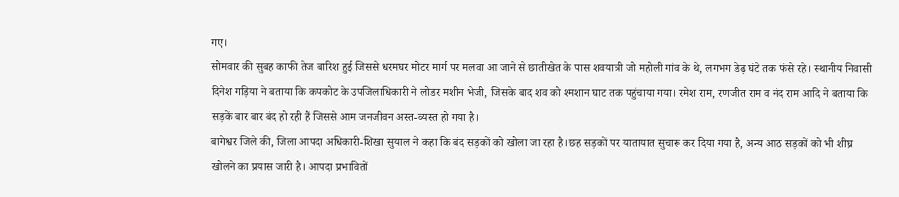गए।
सोमवार की सुबह काफी तेज बारिश हुई जिससे धरमघर मोटर मार्ग पर मलवा आ जाने से छातीखेत के पास शवयात्री जो महोली गांव के थे, लगभग डेढ़ घंटे तक फंसे रहे। स्थानीय निवासी दिनेश गड़िया ने बताया कि कपकोट के उपजिलाधिकारी ने लोडर मशीन भेजी, जिसके बाद शव को श्मशान घाट तक पहुंचाया गया। रमेश राम, रणजीत राम व नंद राम आदि ने बताया कि सड़कें बार बार बंद हो रही हैं जिससे आम जनजीवन अस्त-व्यस्त हो गया है।
बागेश्वर जिले की, जिला आपदा अधिकारी-शिखा सुयाल ने कहा कि बंद सड़कों को खोला जा रहा है।छह सड़कों पर यातायात सुचारू कर दिया गया है, अन्य आठ सड़कों को भी शीघ्र खोलने का प्रयास जारी है। आपदा प्रभावितों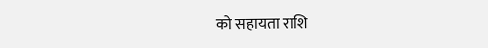को सहायता राशि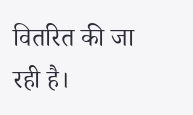वितरित की जा रही है।